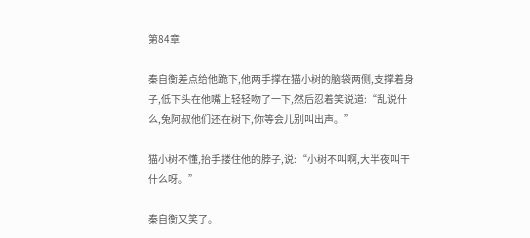第84章

秦自衡差点给他跪下,他两手撑在猫小树的脑袋两侧,支撑着身子,低下头在他嘴上轻轻吻了一下,然后忍着笑说道:“乱说什么,兔阿叔他们还在树下,你等会儿别叫出声。”

猫小树不懂,抬手搂住他的脖子,说:“小树不叫啊,大半夜叫干什么呀。”

秦自衡又笑了。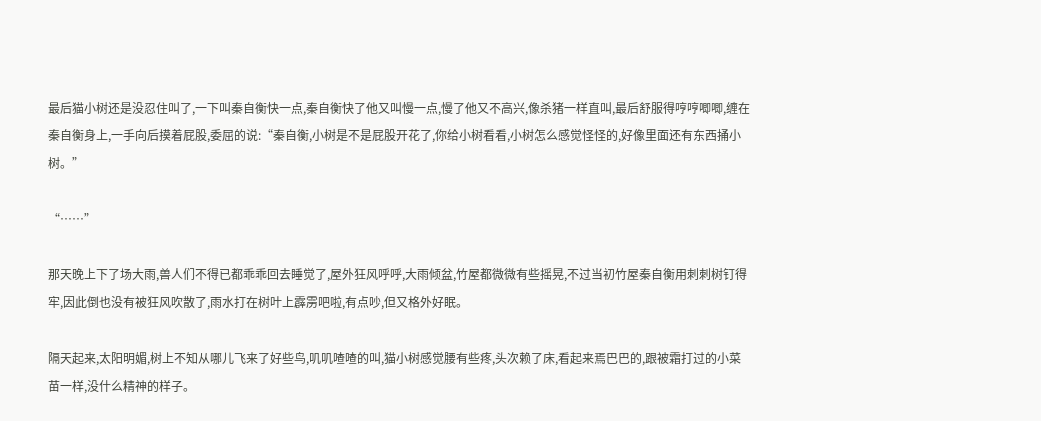最后猫小树还是没忍住叫了,一下叫秦自衡快一点,秦自衡快了他又叫慢一点,慢了他又不高兴,像杀猪一样直叫,最后舒服得哼哼唧唧,缠在秦自衡身上,一手向后摸着屁股,委屈的说:“秦自衡,小树是不是屁股开花了,你给小树看看,小树怎么感觉怪怪的,好像里面还有东西捅小树。”

“……”

那天晚上下了场大雨,兽人们不得已都乖乖回去睡觉了,屋外狂风呼呼,大雨倾盆,竹屋都微微有些摇晃,不过当初竹屋秦自衡用刺刺树钉得牢,因此倒也没有被狂风吹散了,雨水打在树叶上霹雳吧啦,有点吵,但又格外好眠。

隔天起来,太阳明媚,树上不知从哪儿飞来了好些鸟,叽叽喳喳的叫,猫小树感觉腰有些疼,头次赖了床,看起来焉巴巴的,跟被霜打过的小菜苗一样,没什么精神的样子。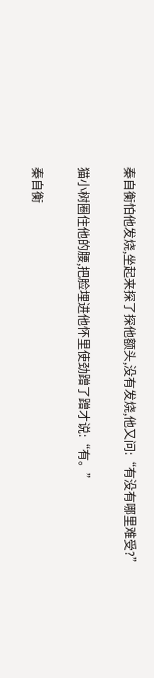秦自衡怕他发烧,坐起来探了探他额头,没有发烧,他又问:“有没有哪里难受?”

猫小树圈住他的腰,把脸埋进他怀里使劲蹭了蹭才说:“有。”

秦自衡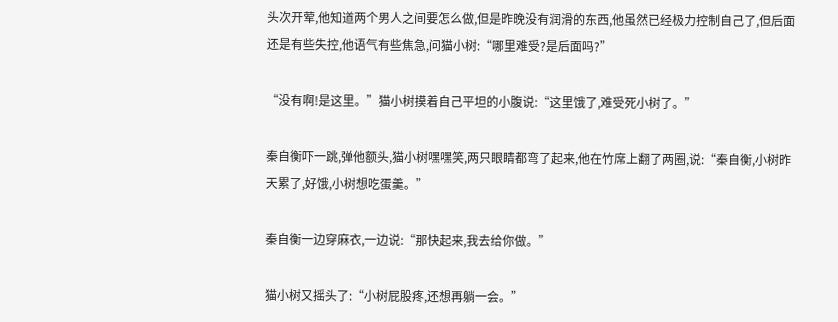头次开荤,他知道两个男人之间要怎么做,但是昨晚没有润滑的东西,他虽然已经极力控制自己了,但后面还是有些失控,他语气有些焦急,问猫小树:“哪里难受?是后面吗?”

“没有啊!是这里。”猫小树摸着自己平坦的小腹说:“这里饿了,难受死小树了。”

秦自衡吓一跳,弹他额头,猫小树嘿嘿笑,两只眼睛都弯了起来,他在竹席上翻了两圈,说:“秦自衡,小树昨天累了,好饿,小树想吃蛋羹。”

秦自衡一边穿麻衣,一边说:“那快起来,我去给你做。”

猫小树又摇头了:“小树屁股疼,还想再躺一会。”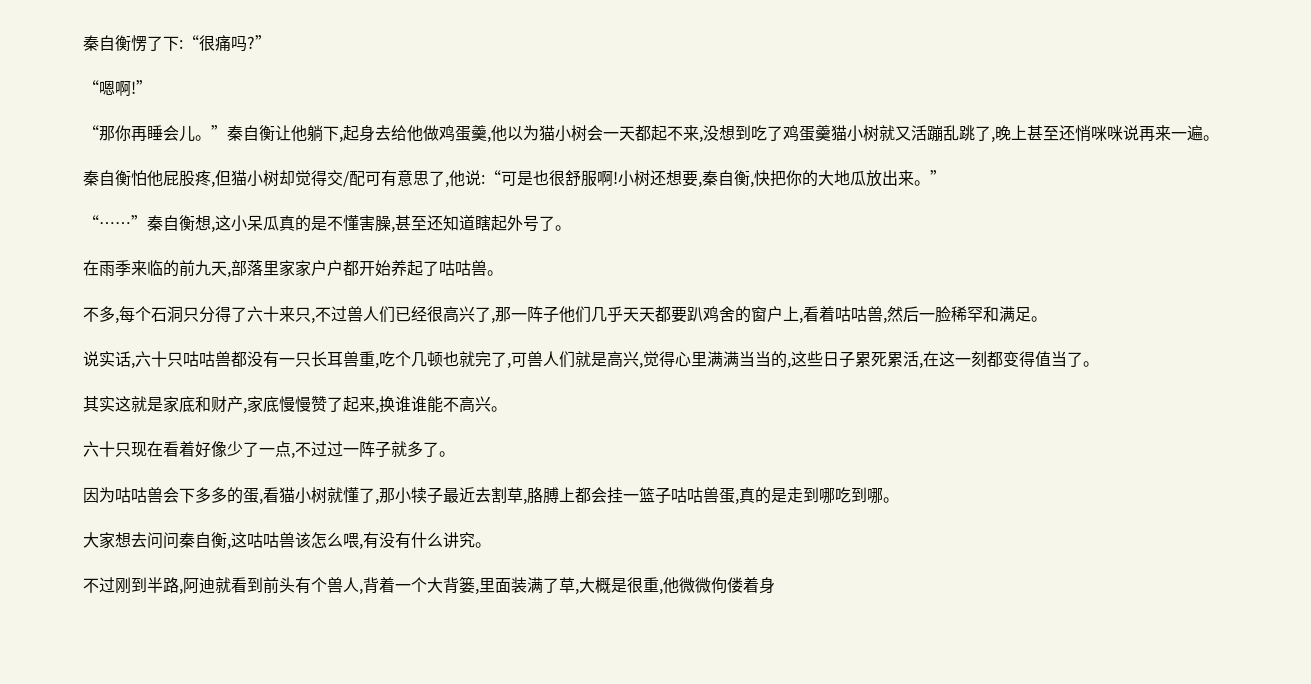秦自衡愣了下:“很痛吗?”

“嗯啊!”

“那你再睡会儿。”秦自衡让他躺下,起身去给他做鸡蛋羹,他以为猫小树会一天都起不来,没想到吃了鸡蛋羹猫小树就又活蹦乱跳了,晚上甚至还悄咪咪说再来一遍。

秦自衡怕他屁股疼,但猫小树却觉得交/配可有意思了,他说:“可是也很舒服啊!小树还想要,秦自衡,快把你的大地瓜放出来。”

“……”秦自衡想,这小呆瓜真的是不懂害臊,甚至还知道瞎起外号了。

在雨季来临的前九天,部落里家家户户都开始养起了咕咕兽。

不多,每个石洞只分得了六十来只,不过兽人们已经很高兴了,那一阵子他们几乎天天都要趴鸡舍的窗户上,看着咕咕兽,然后一脸稀罕和满足。

说实话,六十只咕咕兽都没有一只长耳兽重,吃个几顿也就完了,可兽人们就是高兴,觉得心里满满当当的,这些日子累死累活,在这一刻都变得值当了。

其实这就是家底和财产,家底慢慢赞了起来,换谁谁能不高兴。

六十只现在看着好像少了一点,不过过一阵子就多了。

因为咕咕兽会下多多的蛋,看猫小树就懂了,那小犊子最近去割草,胳膊上都会挂一篮子咕咕兽蛋,真的是走到哪吃到哪。

大家想去问问秦自衡,这咕咕兽该怎么喂,有没有什么讲究。

不过刚到半路,阿迪就看到前头有个兽人,背着一个大背篓,里面装满了草,大概是很重,他微微佝偻着身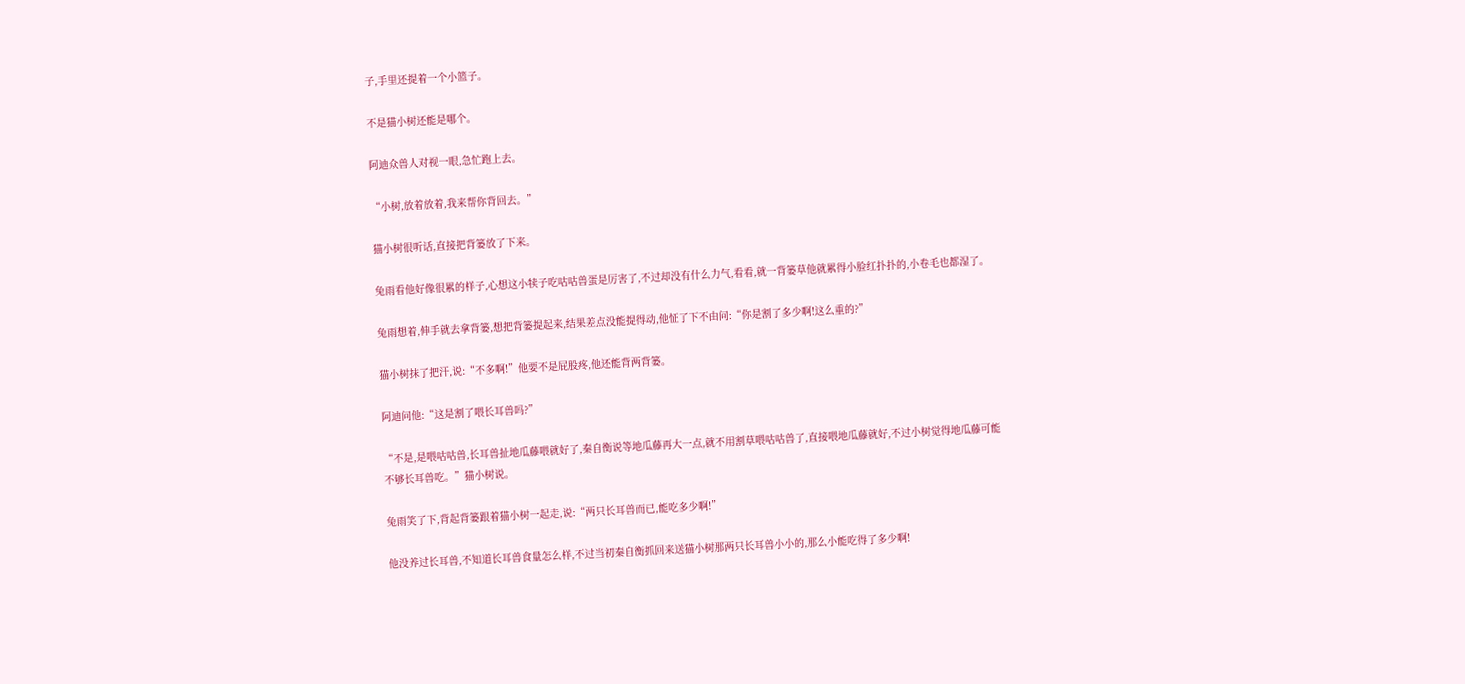子,手里还提着一个小篮子。

不是猫小树还能是哪个。

阿迪众兽人对视一眼,急忙跑上去。

“小树,放着放着,我来帮你背回去。”

猫小树很听话,直接把背篓放了下来。

兔雨看他好像很累的样子,心想这小犊子吃咕咕兽蛋是厉害了,不过却没有什么力气,看看,就一背篓草他就累得小脸红扑扑的,小卷毛也都湿了。

兔雨想着,伸手就去拿背篓,想把背篓提起来,结果差点没能提得动,他怔了下不由问:“你是割了多少啊!这么重的?”

猫小树抹了把汗,说:“不多啊!”他要不是屁股疼,他还能背两背篓。

阿迪问他:“这是割了喂长耳兽吗?”

“不是,是喂咕咕兽,长耳兽扯地瓜藤喂就好了,秦自衡说等地瓜藤再大一点,就不用割草喂咕咕兽了,直接喂地瓜藤就好,不过小树觉得地瓜藤可能不够长耳兽吃。”猫小树说。

兔雨笑了下,背起背篓跟着猫小树一起走,说:“两只长耳兽而已,能吃多少啊!”

他没养过长耳兽,不知道长耳兽食量怎么样,不过当初秦自衡抓回来送猫小树那两只长耳兽小小的,那么小能吃得了多少啊!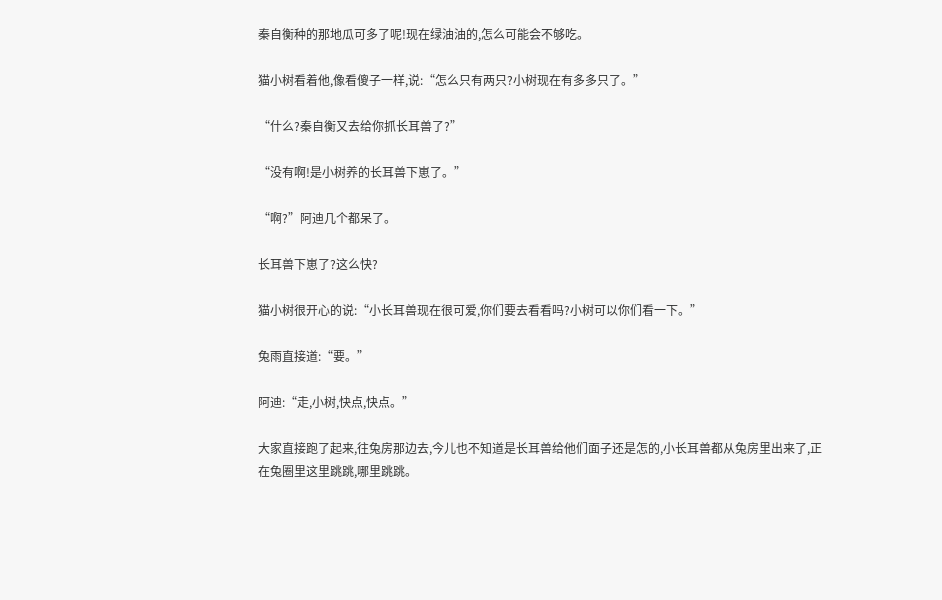秦自衡种的那地瓜可多了呢!现在绿油油的,怎么可能会不够吃。

猫小树看着他,像看傻子一样,说:“怎么只有两只?小树现在有多多只了。”

“什么?秦自衡又去给你抓长耳兽了?”

“没有啊!是小树养的长耳兽下崽了。”

“啊?”阿迪几个都呆了。

长耳兽下崽了?这么快?

猫小树很开心的说:“小长耳兽现在很可爱,你们要去看看吗?小树可以你们看一下。”

兔雨直接道:“要。”

阿迪:“走,小树,快点,快点。”

大家直接跑了起来,往兔房那边去,今儿也不知道是长耳兽给他们面子还是怎的,小长耳兽都从兔房里出来了,正在兔圈里这里跳跳,哪里跳跳。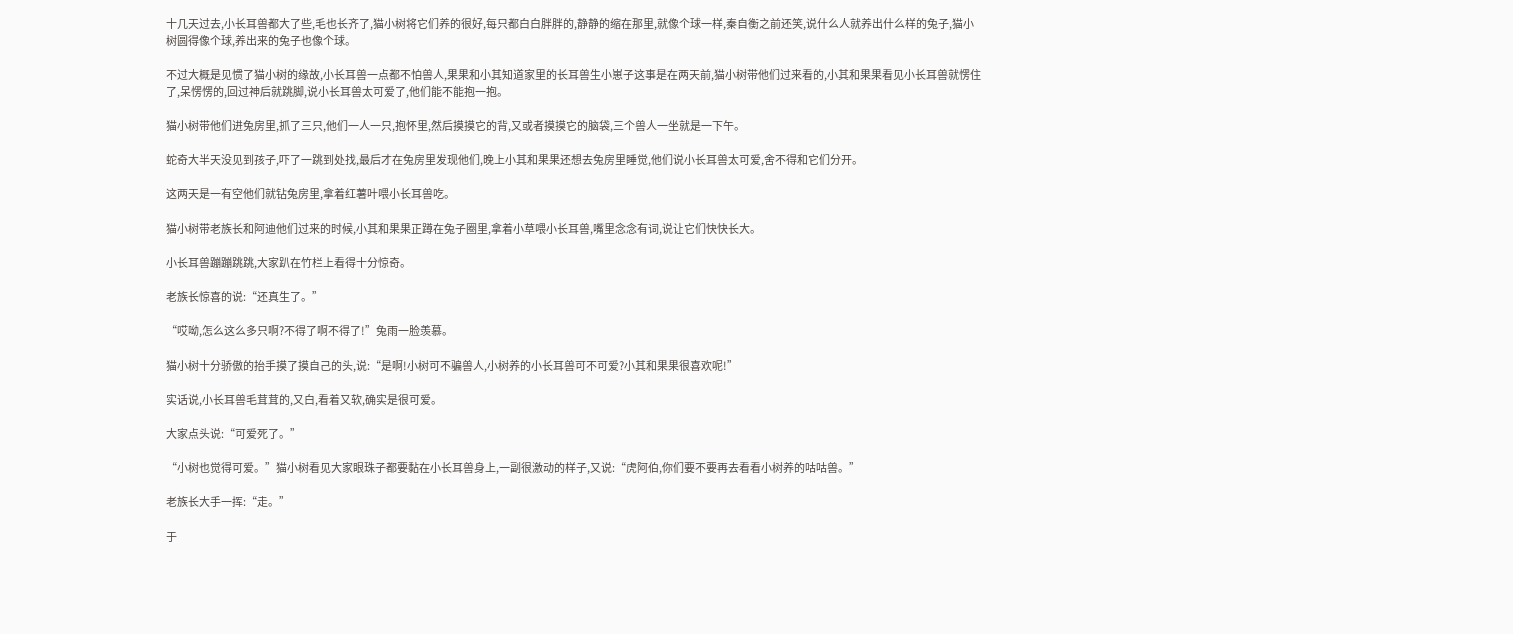十几天过去,小长耳兽都大了些,毛也长齐了,猫小树将它们养的很好,每只都白白胖胖的,静静的缩在那里,就像个球一样,秦自衡之前还笑,说什么人就养出什么样的兔子,猫小树圆得像个球,养出来的兔子也像个球。

不过大概是见惯了猫小树的缘故,小长耳兽一点都不怕兽人,果果和小其知道家里的长耳兽生小崽子这事是在两天前,猫小树带他们过来看的,小其和果果看见小长耳兽就愣住了,呆愣愣的,回过神后就跳脚,说小长耳兽太可爱了,他们能不能抱一抱。

猫小树带他们进兔房里,抓了三只,他们一人一只,抱怀里,然后摸摸它的背,又或者摸摸它的脑袋,三个兽人一坐就是一下午。

蛇奇大半天没见到孩子,吓了一跳到处找,最后才在兔房里发现他们,晚上小其和果果还想去兔房里睡觉,他们说小长耳兽太可爱,舍不得和它们分开。

这两天是一有空他们就钻兔房里,拿着红薯叶喂小长耳兽吃。

猫小树带老族长和阿迪他们过来的时候,小其和果果正蹲在兔子圈里,拿着小草喂小长耳兽,嘴里念念有词,说让它们快快长大。

小长耳兽蹦蹦跳跳,大家趴在竹栏上看得十分惊奇。

老族长惊喜的说:“还真生了。”

“哎呦,怎么这么多只啊?不得了啊不得了!”兔雨一脸羡慕。

猫小树十分骄傲的抬手摸了摸自己的头,说:“是啊!小树可不骗兽人,小树养的小长耳兽可不可爱?小其和果果很喜欢呢!”

实话说,小长耳兽毛茸茸的,又白,看着又软,确实是很可爱。

大家点头说:“可爱死了。”

“小树也觉得可爱。”猫小树看见大家眼珠子都要黏在小长耳兽身上,一副很激动的样子,又说:“虎阿伯,你们要不要再去看看小树养的咕咕兽。”

老族长大手一挥:“走。”

于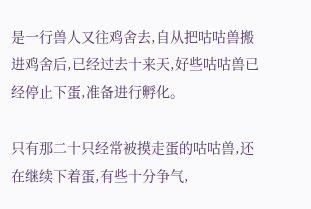是一行兽人又往鸡舍去,自从把咕咕兽搬进鸡舍后,已经过去十来天,好些咕咕兽已经停止下蛋,准备进行孵化。

只有那二十只经常被摸走蛋的咕咕兽,还在继续下着蛋,有些十分争气,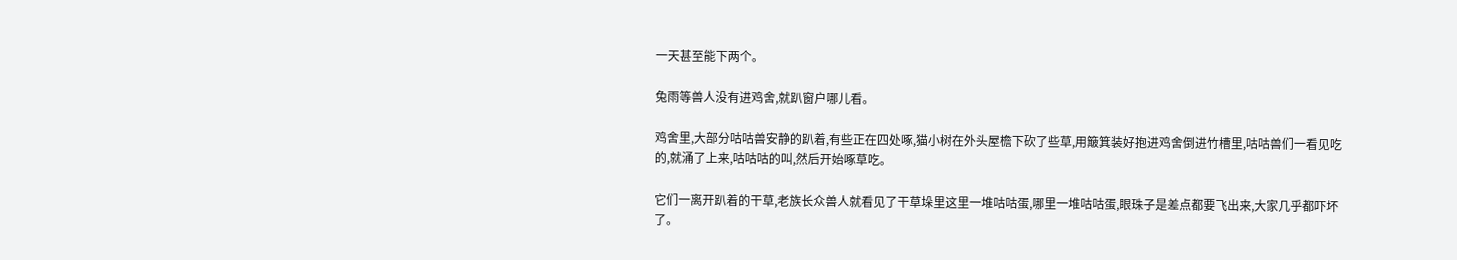一天甚至能下两个。

兔雨等兽人没有进鸡舍,就趴窗户哪儿看。

鸡舍里,大部分咕咕兽安静的趴着,有些正在四处啄,猫小树在外头屋檐下砍了些草,用簸箕装好抱进鸡舍倒进竹槽里,咕咕兽们一看见吃的,就涌了上来,咕咕咕的叫,然后开始啄草吃。

它们一离开趴着的干草,老族长众兽人就看见了干草垛里这里一堆咕咕蛋,哪里一堆咕咕蛋,眼珠子是差点都要飞出来,大家几乎都吓坏了。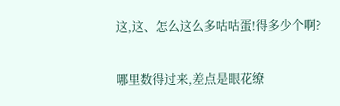这,这、怎么这么多咕咕蛋!得多少个啊?

哪里数得过来,差点是眼花缭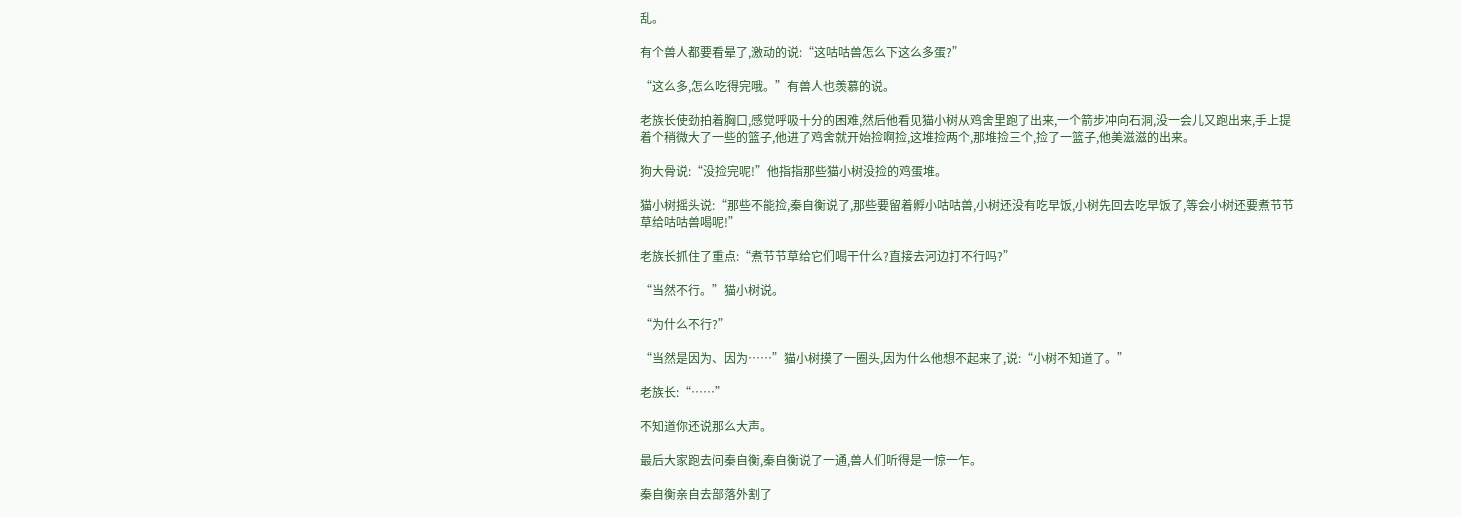乱。

有个兽人都要看晕了,激动的说:“这咕咕兽怎么下这么多蛋?”

“这么多,怎么吃得完哦。”有兽人也羡慕的说。

老族长使劲拍着胸口,感觉呼吸十分的困难,然后他看见猫小树从鸡舍里跑了出来,一个箭步冲向石洞,没一会儿又跑出来,手上提着个稍微大了一些的篮子,他进了鸡舍就开始捡啊捡,这堆捡两个,那堆捡三个,捡了一篮子,他美滋滋的出来。

狗大骨说:“没捡完呢!”他指指那些猫小树没捡的鸡蛋堆。

猫小树摇头说:“那些不能捡,秦自衡说了,那些要留着孵小咕咕兽,小树还没有吃早饭,小树先回去吃早饭了,等会小树还要煮节节草给咕咕兽喝呢!”

老族长抓住了重点:“煮节节草给它们喝干什么?直接去河边打不行吗?”

“当然不行。”猫小树说。

“为什么不行?”

“当然是因为、因为……”猫小树摸了一圈头,因为什么他想不起来了,说:“小树不知道了。”

老族长:“……”

不知道你还说那么大声。

最后大家跑去问秦自衡,秦自衡说了一通,兽人们听得是一惊一乍。

秦自衡亲自去部落外割了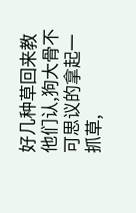好几种草回来教他们认,狗大骨不可思议的拿起一抓草,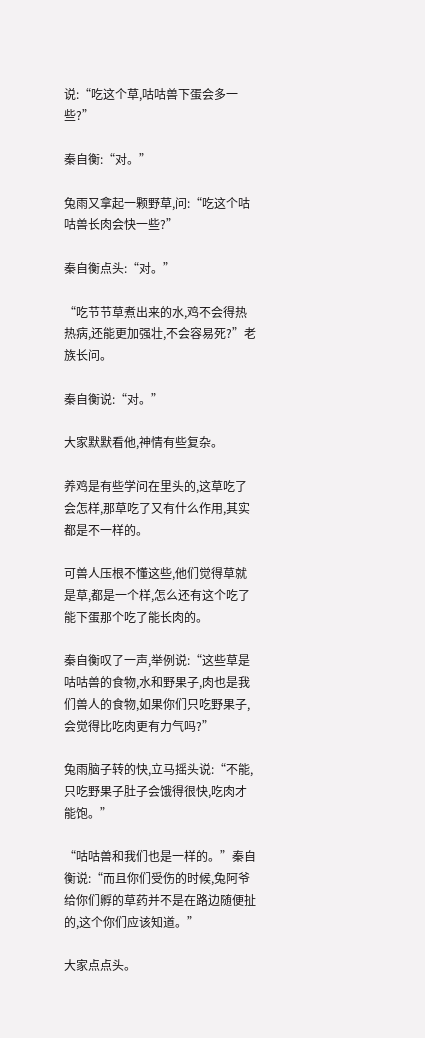说:“吃这个草,咕咕兽下蛋会多一些?”

秦自衡:“对。”

兔雨又拿起一颗野草,问:“吃这个咕咕兽长肉会快一些?”

秦自衡点头:“对。”

“吃节节草煮出来的水,鸡不会得热热病,还能更加强壮,不会容易死?”老族长问。

秦自衡说:“对。”

大家默默看他,神情有些复杂。

养鸡是有些学问在里头的,这草吃了会怎样,那草吃了又有什么作用,其实都是不一样的。

可兽人压根不懂这些,他们觉得草就是草,都是一个样,怎么还有这个吃了能下蛋那个吃了能长肉的。

秦自衡叹了一声,举例说:“这些草是咕咕兽的食物,水和野果子,肉也是我们兽人的食物,如果你们只吃野果子,会觉得比吃肉更有力气吗?”

兔雨脑子转的快,立马摇头说:“不能,只吃野果子肚子会饿得很快,吃肉才能饱。”

“咕咕兽和我们也是一样的。”秦自衡说:“而且你们受伤的时候,兔阿爷给你们孵的草药并不是在路边随便扯的,这个你们应该知道。”

大家点点头。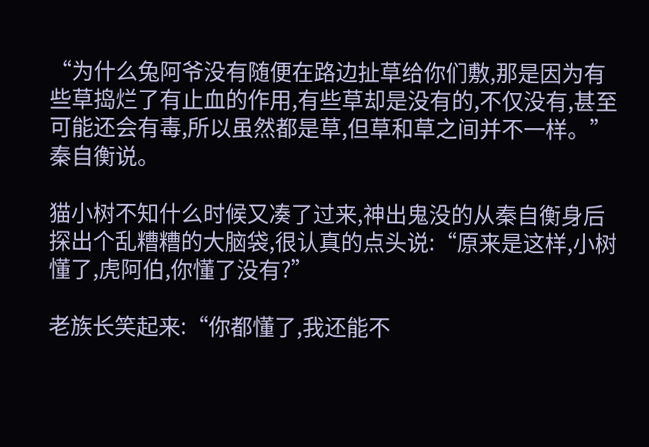“为什么兔阿爷没有随便在路边扯草给你们敷,那是因为有些草捣烂了有止血的作用,有些草却是没有的,不仅没有,甚至可能还会有毒,所以虽然都是草,但草和草之间并不一样。”秦自衡说。

猫小树不知什么时候又凑了过来,神出鬼没的从秦自衡身后探出个乱糟糟的大脑袋,很认真的点头说:“原来是这样,小树懂了,虎阿伯,你懂了没有?”

老族长笑起来:“你都懂了,我还能不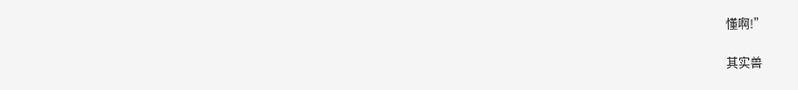懂啊!”

其实兽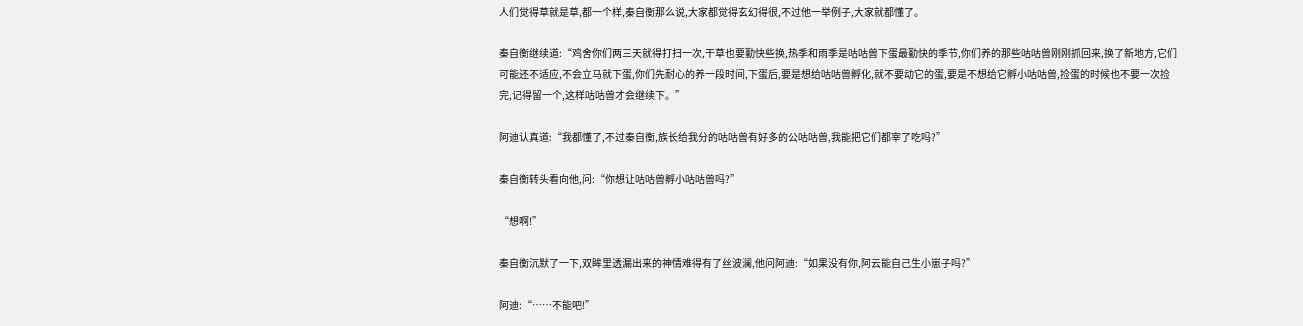人们觉得草就是草,都一个样,秦自衡那么说,大家都觉得玄幻得很,不过他一举例子,大家就都懂了。

秦自衡继续道:“鸡舍你们两三天就得打扫一次,干草也要勤快些换,热季和雨季是咕咕兽下蛋最勤快的季节,你们养的那些咕咕兽刚刚抓回来,换了新地方,它们可能还不适应,不会立马就下蛋,你们先耐心的养一段时间,下蛋后,要是想给咕咕兽孵化,就不要动它的蛋,要是不想给它孵小咕咕兽,捡蛋的时候也不要一次捡完,记得留一个,这样咕咕兽才会继续下。”

阿迪认真道:“我都懂了,不过秦自衡,族长给我分的咕咕兽有好多的公咕咕兽,我能把它们都宰了吃吗?”

秦自衡转头看向他,问:“你想让咕咕兽孵小咕咕兽吗?”

“想啊!”

秦自衡沉默了一下,双眸里透漏出来的神情难得有了丝波澜,他问阿迪:“如果没有你,阿云能自己生小崽子吗?”

阿迪:“……不能吧!”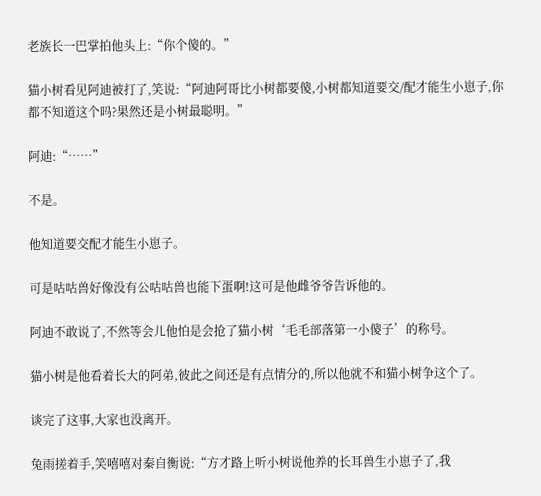老族长一巴掌拍他头上:“你个傻的。”

猫小树看见阿迪被打了,笑说:“阿迪阿哥比小树都要傻,小树都知道要交/配才能生小崽子,你都不知道这个吗?果然还是小树最聪明。”

阿迪:“……”

不是。

他知道要交配才能生小崽子。

可是咕咕兽好像没有公咕咕兽也能下蛋啊!这可是他雌爷爷告诉他的。

阿迪不敢说了,不然等会儿他怕是会抢了猫小树‘毛毛部落第一小傻子’的称号。

猫小树是他看着长大的阿弟,彼此之间还是有点情分的,所以他就不和猫小树争这个了。

谈完了这事,大家也没离开。

兔雨搓着手,笑嘻嘻对秦自衡说:“方才路上听小树说他养的长耳兽生小崽子了,我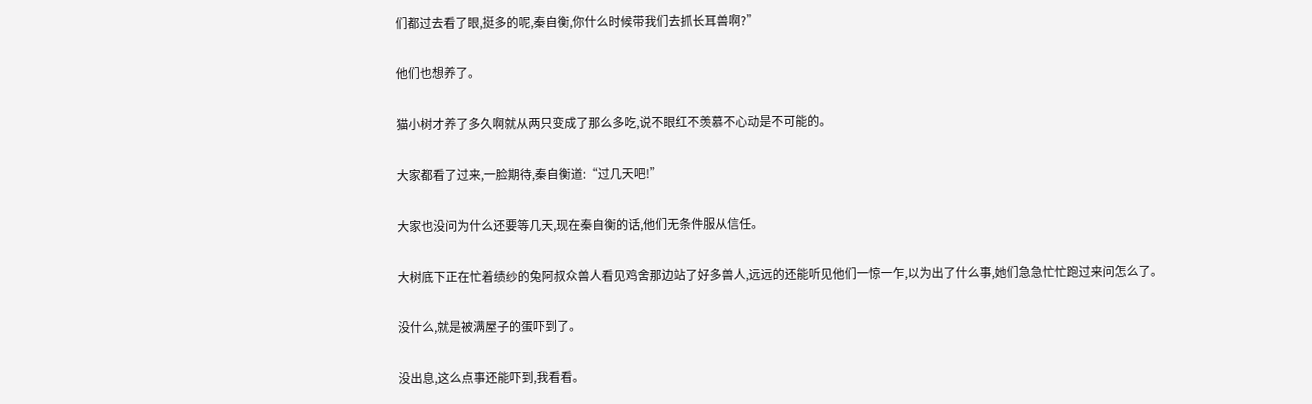们都过去看了眼,挺多的呢,秦自衡,你什么时候带我们去抓长耳兽啊?”

他们也想养了。

猫小树才养了多久啊就从两只变成了那么多吃,说不眼红不羡慕不心动是不可能的。

大家都看了过来,一脸期待,秦自衡道:“过几天吧!”

大家也没问为什么还要等几天,现在秦自衡的话,他们无条件服从信任。

大树底下正在忙着绩纱的兔阿叔众兽人看见鸡舍那边站了好多兽人,远远的还能听见他们一惊一乍,以为出了什么事,她们急急忙忙跑过来问怎么了。

没什么,就是被满屋子的蛋吓到了。

没出息,这么点事还能吓到,我看看。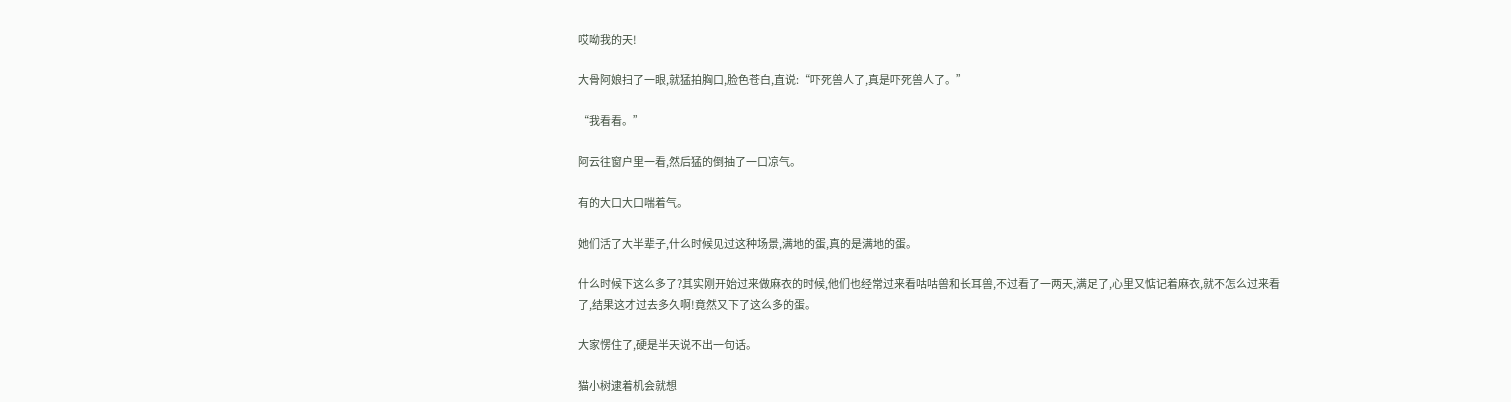哎呦我的天!

大骨阿娘扫了一眼,就猛拍胸口,脸色苍白,直说:“吓死兽人了,真是吓死兽人了。”

“我看看。”

阿云往窗户里一看,然后猛的倒抽了一口凉气。

有的大口大口喘着气。

她们活了大半辈子,什么时候见过这种场景,满地的蛋,真的是满地的蛋。

什么时候下这么多了?其实刚开始过来做麻衣的时候,他们也经常过来看咕咕兽和长耳兽,不过看了一两天,满足了,心里又惦记着麻衣,就不怎么过来看了,结果这才过去多久啊!竟然又下了这么多的蛋。

大家愣住了,硬是半天说不出一句话。

猫小树逮着机会就想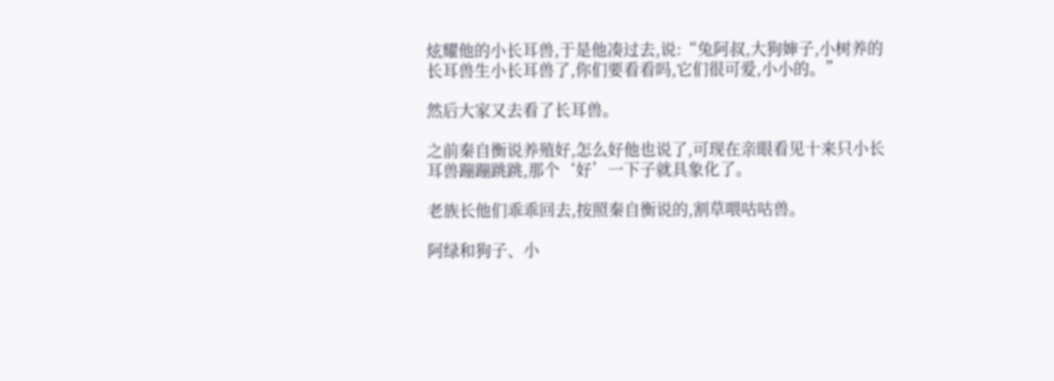炫耀他的小长耳兽,于是他凑过去,说:“兔阿叔,大狗婶子,小树养的长耳兽生小长耳兽了,你们要看看吗,它们很可爱,小小的。”

然后大家又去看了长耳兽。

之前秦自衡说养殖好,怎么好他也说了,可现在亲眼看见十来只小长耳兽蹦蹦跳跳,那个‘好’一下子就具象化了。

老族长他们乖乖回去,按照秦自衡说的,割草喂咕咕兽。

阿绿和狗子、小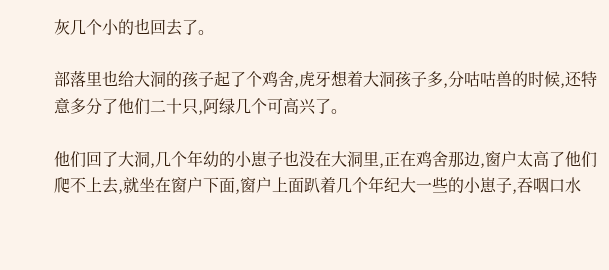灰几个小的也回去了。

部落里也给大洞的孩子起了个鸡舍,虎牙想着大洞孩子多,分咕咕兽的时候,还特意多分了他们二十只,阿绿几个可高兴了。

他们回了大洞,几个年幼的小崽子也没在大洞里,正在鸡舍那边,窗户太高了他们爬不上去,就坐在窗户下面,窗户上面趴着几个年纪大一些的小崽子,吞咽口水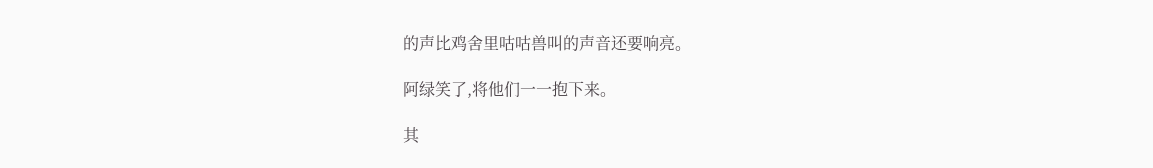的声比鸡舍里咕咕兽叫的声音还要响亮。

阿绿笑了,将他们一一抱下来。

其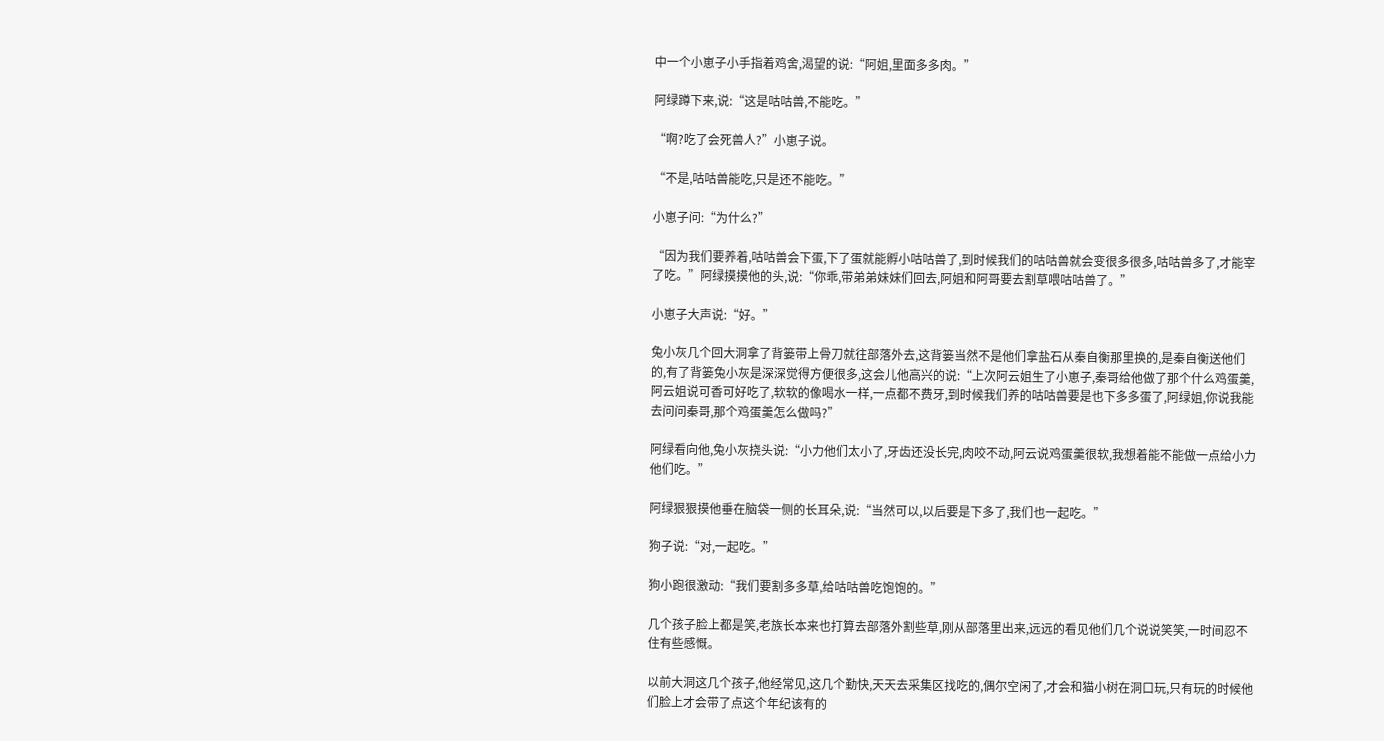中一个小崽子小手指着鸡舍,渴望的说:“阿姐,里面多多肉。”

阿绿蹲下来,说:“这是咕咕兽,不能吃。”

“啊?吃了会死兽人?”小崽子说。

“不是,咕咕兽能吃,只是还不能吃。”

小崽子问:“为什么?”

“因为我们要养着,咕咕兽会下蛋,下了蛋就能孵小咕咕兽了,到时候我们的咕咕兽就会变很多很多,咕咕兽多了,才能宰了吃。”阿绿摸摸他的头,说:“你乖,带弟弟妹妹们回去,阿姐和阿哥要去割草喂咕咕兽了。”

小崽子大声说:“好。”

兔小灰几个回大洞拿了背篓带上骨刀就往部落外去,这背篓当然不是他们拿盐石从秦自衡那里换的,是秦自衡送他们的,有了背篓兔小灰是深深觉得方便很多,这会儿他高兴的说:“上次阿云姐生了小崽子,秦哥给他做了那个什么鸡蛋羹,阿云姐说可香可好吃了,软软的像喝水一样,一点都不费牙,到时候我们养的咕咕兽要是也下多多蛋了,阿绿姐,你说我能去问问秦哥,那个鸡蛋羹怎么做吗?”

阿绿看向他,兔小灰挠头说:“小力他们太小了,牙齿还没长完,肉咬不动,阿云说鸡蛋羹很软,我想着能不能做一点给小力他们吃。”

阿绿狠狠摸他垂在脑袋一侧的长耳朵,说:“当然可以,以后要是下多了,我们也一起吃。”

狗子说:“对,一起吃。”

狗小跑很激动:“我们要割多多草,给咕咕兽吃饱饱的。”

几个孩子脸上都是笑,老族长本来也打算去部落外割些草,刚从部落里出来,远远的看见他们几个说说笑笑,一时间忍不住有些感慨。

以前大洞这几个孩子,他经常见,这几个勤快,天天去采集区找吃的,偶尔空闲了,才会和猫小树在洞口玩,只有玩的时候他们脸上才会带了点这个年纪该有的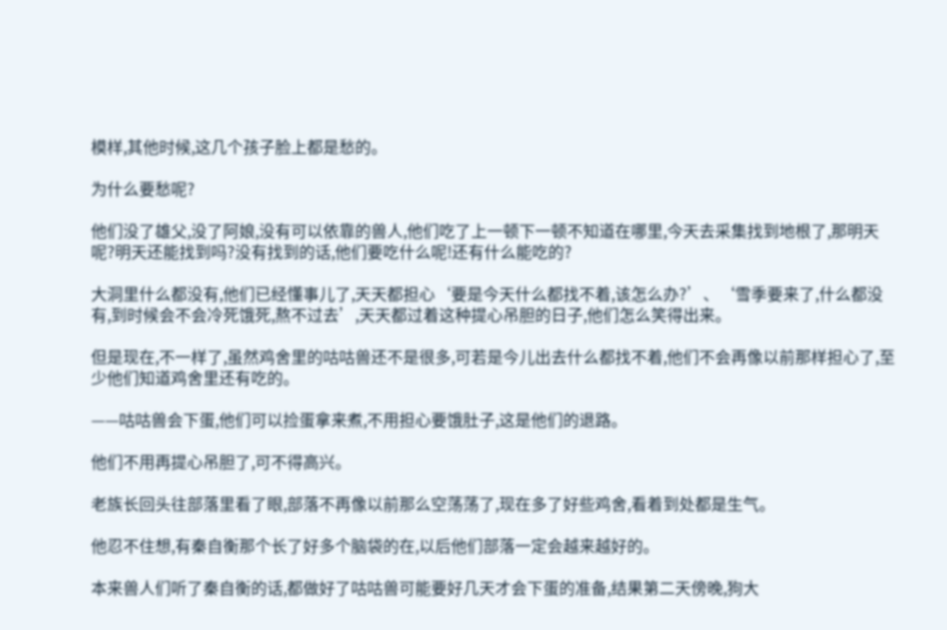模样,其他时候,这几个孩子脸上都是愁的。

为什么要愁呢?

他们没了雄父,没了阿娘,没有可以依靠的兽人,他们吃了上一顿下一顿不知道在哪里,今天去采集找到地根了,那明天呢?明天还能找到吗?没有找到的话,他们要吃什么呢!还有什么能吃的?

大洞里什么都没有,他们已经懂事儿了,天天都担心‘要是今天什么都找不着,该怎么办?’、‘雪季要来了,什么都没有,到时候会不会冷死饿死,熬不过去’,天天都过着这种提心吊胆的日子,他们怎么笑得出来。

但是现在,不一样了,虽然鸡舍里的咕咕兽还不是很多,可若是今儿出去什么都找不着,他们不会再像以前那样担心了,至少他们知道鸡舍里还有吃的。

——咕咕兽会下蛋,他们可以捡蛋拿来煮,不用担心要饿肚子,这是他们的退路。

他们不用再提心吊胆了,可不得高兴。

老族长回头往部落里看了眼,部落不再像以前那么空荡荡了,现在多了好些鸡舍,看着到处都是生气。

他忍不住想,有秦自衡那个长了好多个脑袋的在,以后他们部落一定会越来越好的。

本来兽人们听了秦自衡的话,都做好了咕咕兽可能要好几天才会下蛋的准备,结果第二天傍晚,狗大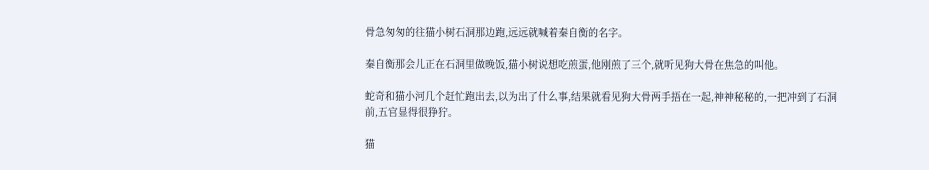骨急匆匆的往猫小树石洞那边跑,远远就喊着秦自衡的名字。

秦自衡那会儿正在石洞里做晚饭,猫小树说想吃煎蛋,他刚煎了三个,就听见狗大骨在焦急的叫他。

蛇奇和猫小河几个赶忙跑出去,以为出了什么事,结果就看见狗大骨两手捂在一起,神神秘秘的,一把冲到了石洞前,五官显得很狰狞。

猫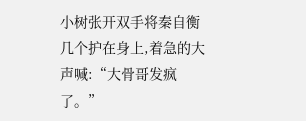小树张开双手将秦自衡几个护在身上,着急的大声喊:“大骨哥发疯了。”